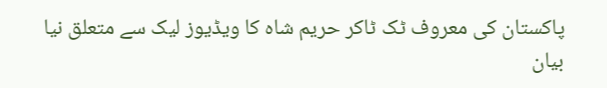پاکستان کی معروف ٹک ٹاکر حریم شاہ کا ویڈیوز لیک سے متعلق نیا بیان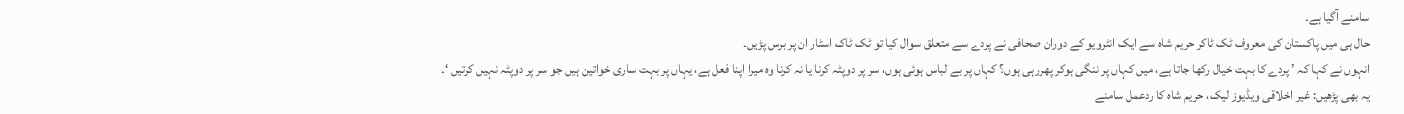سامنے آگیا ہے۔
حال ہی میں پاکستان کی معروف ٹک ٹاکر حریم شاہ سے ایک انٹرویو کے دوران صحافی نے پردے سے متعلق سوال کیا تو ٹک ٹاک اسٹار ان پر برس پڑیں۔
انہوں نے کہا کہ ’ پردے کا بہت خیال رکھا جاتا ہے، میں کہاں پر ننگی ہوکر پھررہی ہوں؟ کہاں پر بے لباس ہوئی ہوں، سر پر دوپٹہ کرنا یا نہ کرنا وہ میرا اپنا فعل ہے، یہاں پر بہت ساری خواتین ہیں جو سر پر دوپٹہ نہیں کرتیں ‘۔
یہ بھی پڑھیں: غیر اخلاقی ویڈیوز لیک، حریم شاہ کا ردعمل سامنے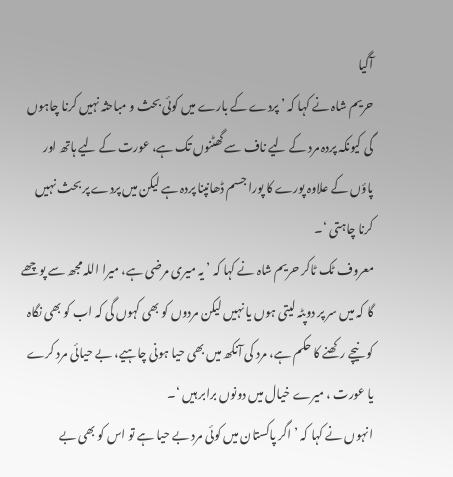آگیا
حریم شاہ نے کہا کہ ’ پردے کے بارے میں کوئی بحث و مباحثہ نہیں کرنا چاہوں گی کیونکہ پردہ مرد کے لیے ناف سے گھٹنوں تک ہے، عورت کے لیے ہاتھ اور پاؤں کے علاوہ پورے کا پورا جسم ڈھانپنا پردہ ہے لیکن میں پردے پر بحث نہیں کرنا چاہتی ‘۔
معروف ٹک ٹاکر حریم شاہ نے کہا کہ ’ یہ میری مرضی ہے، میرا اللہ مجھ سے پوچھے گا کہ میں سر پر دوپٹہ لیتی ہوں یا نہیں لیکن مردوں کو بھی کہوں گی کہ اب کو بھی نگاہ کو نیچے رکھنے کا حکم ہے، مرد کی آنکھ میں بھی حیا ہونی چاہیے، بے حیائی مرد کرے یا عورت ، میرے خیال میں دونوں برابر ہیں ‘۔
انہوں نے کہا کہ ’ اگر پاکستان میں کوئی مرد بے حیا ہے تو اس کو بھی بے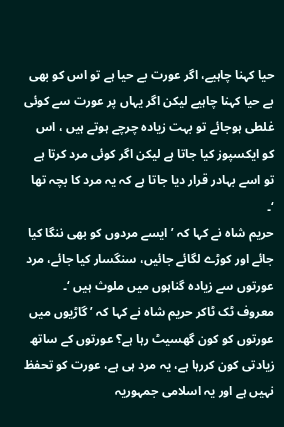حیا کہنا چاہیے، اگر عورت بے حیا ہے تو اس کو بھی بے حیا کہنا چاہیے لیکن اگر یہاں پر عورت سے کوئی غلطی ہوجائے تو بہت زیادہ چرچے ہوتے ہیں ، اس کو ایکسپوز کیا جاتا ہے لیکن اگر کوئی مرد کرتا ہے تو اسے بہادر قرار دیا جاتا ہے کہ یہ مرد کا بچہ تھا ‘۔
حریم شاہ نے کہا کہ ’ ایسے مردوں کو بھی ننگا کیا جائے اور کوڑے لگائے جائیں، سنگسار کیا جائے، مرد عورتوں سے زیادہ گناہوں میں ملوث ہیں ‘۔
معروف ٹک ٹاکر حریم شاہ نے کہا کہ ’ گاڑیوں میں عورتوں کو کون گھسیٹ رہا ہے؟ عورتوں کے ساتھ زیادتی کون کررہا ہے، یہ مرد ہی ہے، عورت کو تحفظ نہیں ہے اور یہ اسلامی جمہوریہ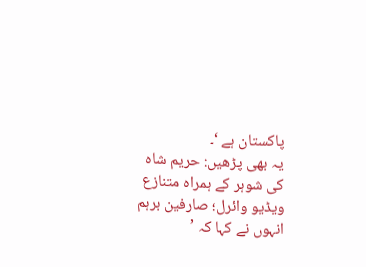پاکستان ہے ‘۔
یہ بھی پڑھیں: حریم شاہ کی شوہر کے ہمراہ متنازع ویڈیو وائرل؛ صارفین برہم
انہوں نے کہا کہ ’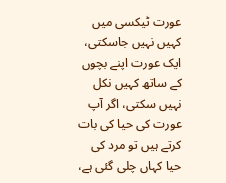عورت ٹیکسی میں کہیں نہیں جاسکتی، ایک عورت اپنے بچوں کے ساتھ کہیں نکل نہیں سکتی، اگر آپ عورت کی حیا کی بات کرتے ہیں تو مرد کی حیا کہاں چلی گئی ہے،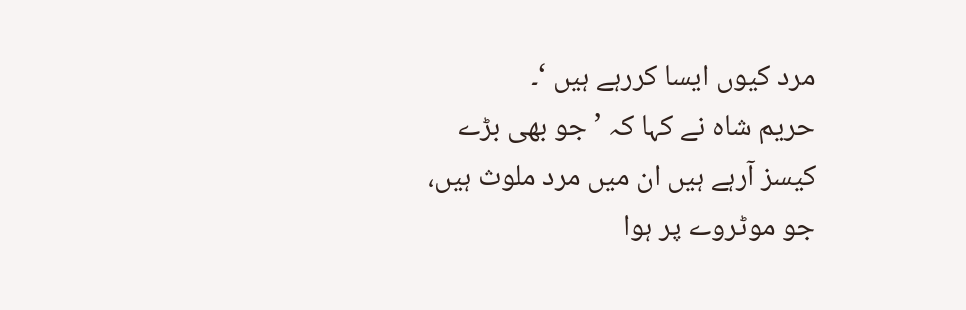مرد کیوں ایسا کررہے ہیں ‘۔
حریم شاہ نے کہا کہ ’ جو بھی بڑے کیسز آرہے ہیں ان میں مرد ملوث ہیں، جو موٹروے پر ہوا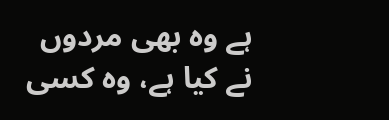ہے وہ بھی مردوں نے کیا ہے، وہ کسی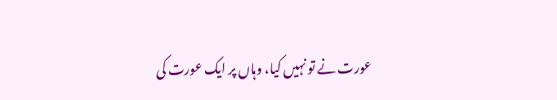عورت نے تو نہیں کیا، وہاں پر ایک عورت کی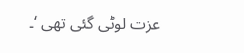عزت لوٹی گئی تھی ‘۔